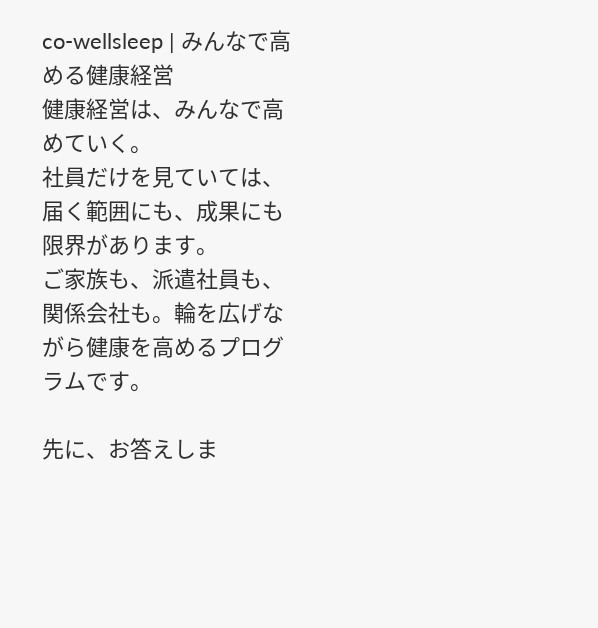co-wellsleep | みんなで高める健康経営
健康経営は、みんなで高めていく。
社員だけを見ていては、届く範囲にも、成果にも限界があります。
ご家族も、派遣社員も、関係会社も。輪を広げながら健康を高めるプログラムです。

先に、お答えしま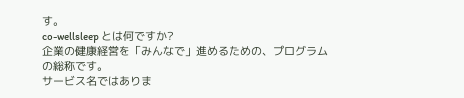す。
co-wellsleep とは何ですか?
企業の健康経営を「みんなで」進めるための、プログラムの総称です。
サービス名ではありま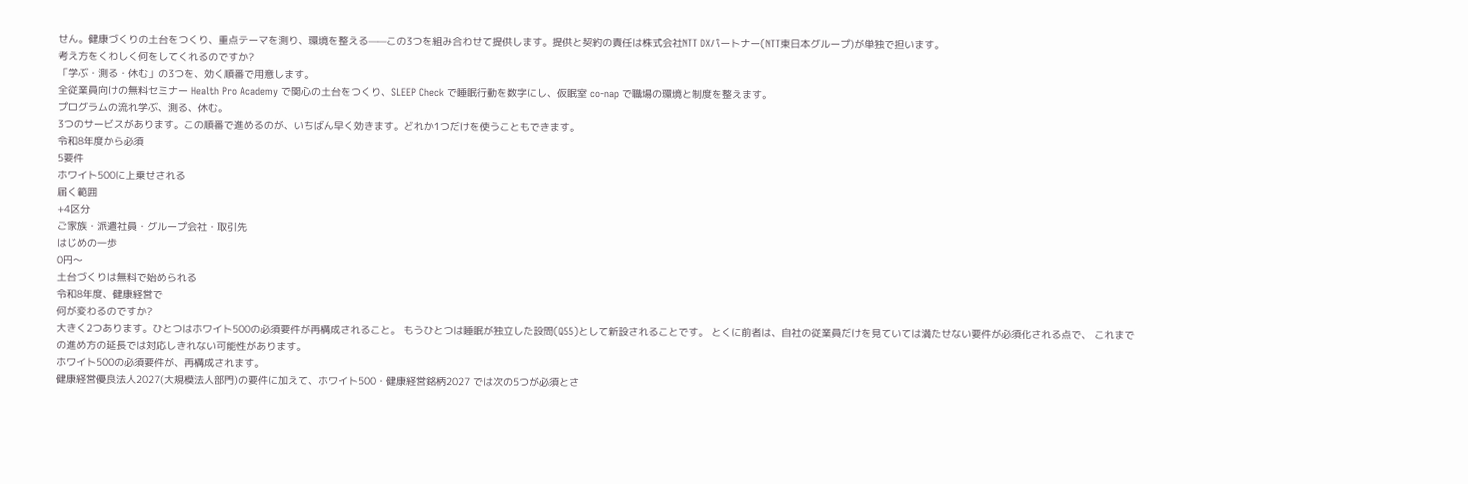せん。健康づくりの土台をつくり、重点テーマを測り、環境を整える——この3つを組み合わせて提供します。提供と契約の責任は株式会社NTT DXパートナー(NTT東日本グループ)が単独で担います。
考え方をくわしく何をしてくれるのですか?
「学ぶ・測る・休む」の3つを、効く順番で用意します。
全従業員向けの無料セミナー Health Pro Academy で関心の土台をつくり、SLEEP Check で睡眠行動を数字にし、仮眠室 co-nap で職場の環境と制度を整えます。
プログラムの流れ学ぶ、測る、休む。
3つのサービスがあります。この順番で進めるのが、いちばん早く効きます。どれか1つだけを使うこともできます。
令和8年度から必須
5要件
ホワイト500に上乗せされる
届く範囲
+4区分
ご家族・派遣社員・グループ会社・取引先
はじめの一歩
0円〜
土台づくりは無料で始められる
令和8年度、健康経営で
何が変わるのですか?
大きく2つあります。ひとつはホワイト500の必須要件が再構成されること。 もうひとつは睡眠が独立した設問(Q55)として新設されることです。 とくに前者は、自社の従業員だけを見ていては満たせない要件が必須化される点で、 これまでの進め方の延長では対応しきれない可能性があります。
ホワイト500の必須要件が、再構成されます。
健康経営優良法人2027(大規模法人部門)の要件に加えて、ホワイト500・健康経営銘柄2027 では次の5つが必須とさ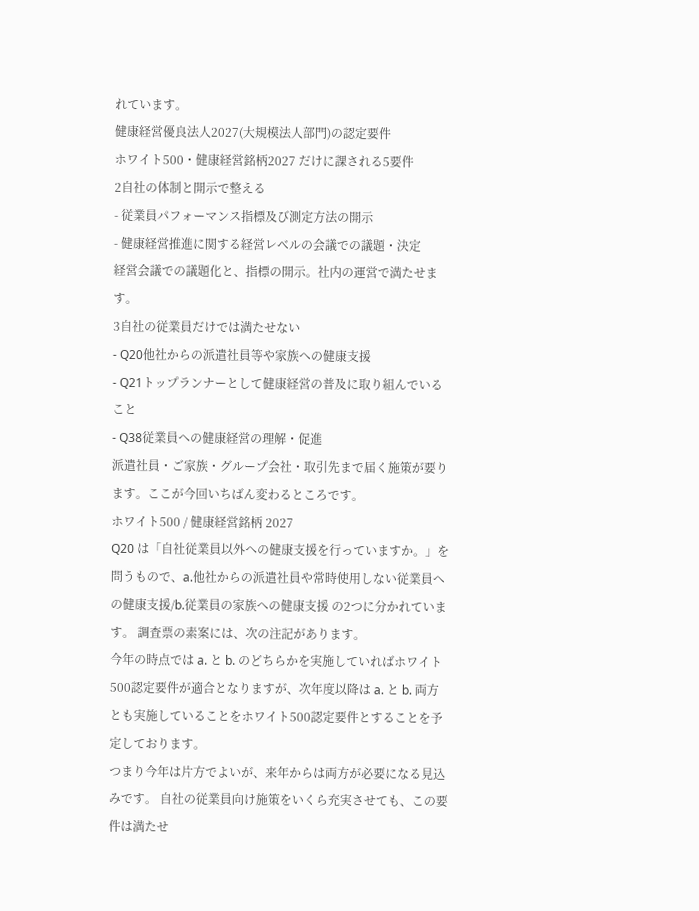れています。
健康経営優良法人2027(大規模法人部門)の認定要件
ホワイト500・健康経営銘柄2027 だけに課される5要件
2自社の体制と開示で整える
- 従業員パフォーマンス指標及び測定方法の開示
- 健康経営推進に関する経営レベルの会議での議題・決定
経営会議での議題化と、指標の開示。社内の運営で満たせます。
3自社の従業員だけでは満たせない
- Q20他社からの派遣社員等や家族への健康支援
- Q21トップランナーとして健康経営の普及に取り組んでいること
- Q38従業員への健康経営の理解・促進
派遣社員・ご家族・グループ会社・取引先まで届く施策が要ります。ここが今回いちばん変わるところです。
ホワイト500 / 健康経営銘柄 2027
Q20 は「自社従業員以外への健康支援を行っていますか。」を問うもので、a.他社からの派遣社員や常時使用しない従業員への健康支援/b.従業員の家族への健康支援 の2つに分かれています。 調査票の素案には、次の注記があります。
今年の時点では a. と b. のどちらかを実施していればホワイト500認定要件が適合となりますが、次年度以降は a. と b. 両方とも実施していることをホワイト500認定要件とすることを予定しております。
つまり今年は片方でよいが、来年からは両方が必要になる見込みです。 自社の従業員向け施策をいくら充実させても、この要件は満たせ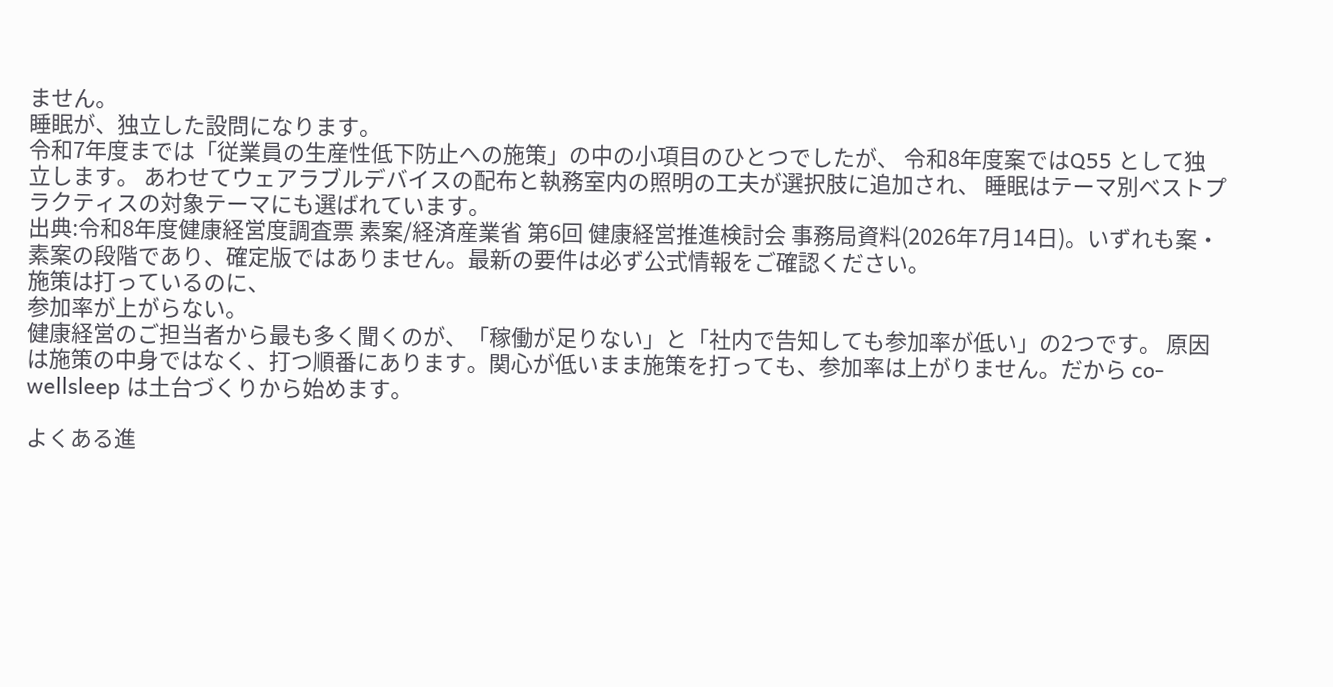ません。
睡眠が、独立した設問になります。
令和7年度までは「従業員の生産性低下防止への施策」の中の小項目のひとつでしたが、 令和8年度案ではQ55 として独立します。 あわせてウェアラブルデバイスの配布と執務室内の照明の工夫が選択肢に追加され、 睡眠はテーマ別ベストプラクティスの対象テーマにも選ばれています。
出典:令和8年度健康経営度調査票 素案/経済産業省 第6回 健康経営推進検討会 事務局資料(2026年7月14日)。いずれも案・素案の段階であり、確定版ではありません。最新の要件は必ず公式情報をご確認ください。
施策は打っているのに、
参加率が上がらない。
健康経営のご担当者から最も多く聞くのが、「稼働が足りない」と「社内で告知しても参加率が低い」の2つです。 原因は施策の中身ではなく、打つ順番にあります。関心が低いまま施策を打っても、参加率は上がりません。だから co-wellsleep は土台づくりから始めます。

よくある進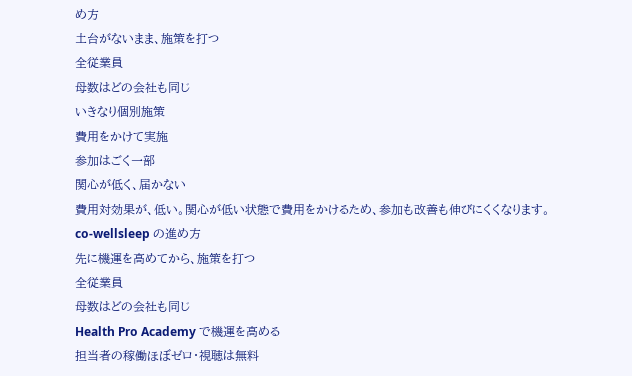め方
土台がないまま、施策を打つ
全従業員
母数はどの会社も同じ
いきなり個別施策
費用をかけて実施
参加はごく一部
関心が低く、届かない
費用対効果が、低い。関心が低い状態で費用をかけるため、参加も改善も伸びにくくなります。
co-wellsleep の進め方
先に機運を高めてから、施策を打つ
全従業員
母数はどの会社も同じ
Health Pro Academy で機運を高める
担当者の稼働ほぼゼロ・視聴は無料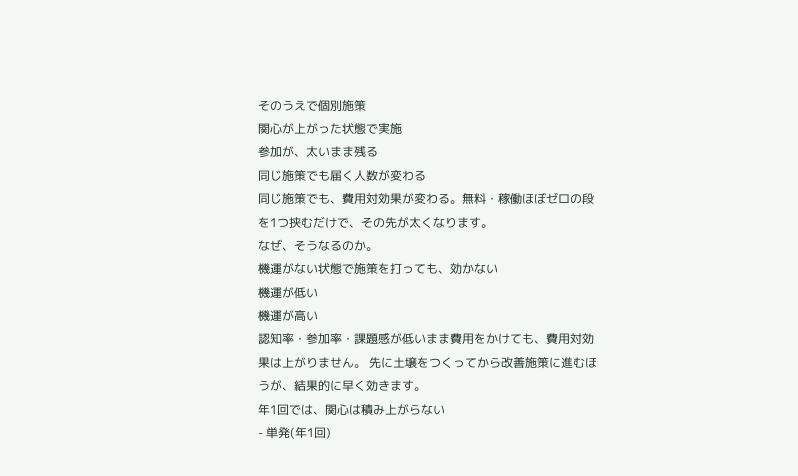そのうえで個別施策
関心が上がった状態で実施
参加が、太いまま残る
同じ施策でも届く人数が変わる
同じ施策でも、費用対効果が変わる。無料・稼働ほぼゼロの段を1つ挟むだけで、その先が太くなります。
なぜ、そうなるのか。
機運がない状態で施策を打っても、効かない
機運が低い
機運が高い
認知率・参加率・課題感が低いまま費用をかけても、費用対効果は上がりません。 先に土壌をつくってから改善施策に進むほうが、結果的に早く効きます。
年1回では、関心は積み上がらない
- 単発(年1回)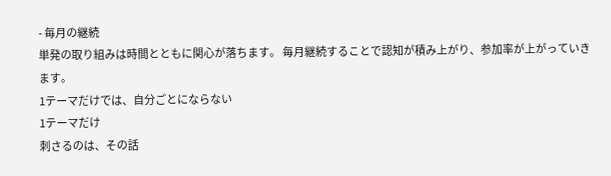- 毎月の継続
単発の取り組みは時間とともに関心が落ちます。 毎月継続することで認知が積み上がり、参加率が上がっていきます。
1テーマだけでは、自分ごとにならない
1テーマだけ
刺さるのは、その話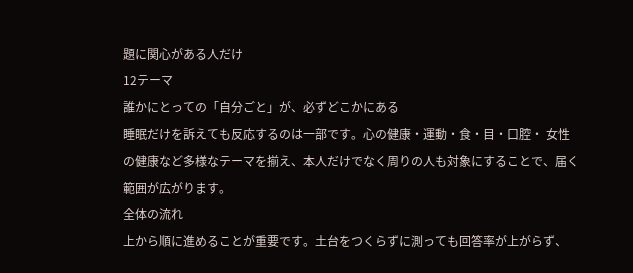題に関心がある人だけ
12テーマ
誰かにとっての「自分ごと」が、必ずどこかにある
睡眠だけを訴えても反応するのは一部です。心の健康・運動・食・目・口腔・ 女性の健康など多様なテーマを揃え、本人だけでなく周りの人も対象にすることで、届く範囲が広がります。
全体の流れ
上から順に進めることが重要です。土台をつくらずに測っても回答率が上がらず、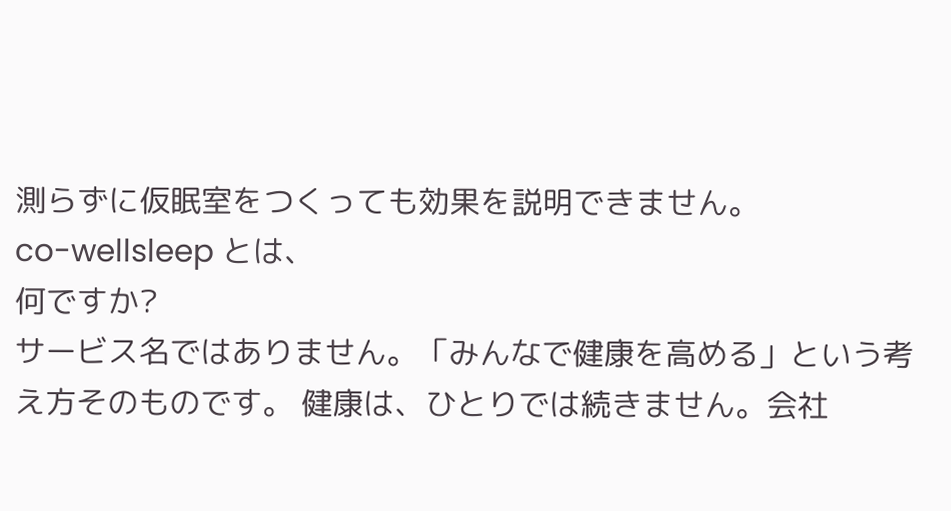測らずに仮眠室をつくっても効果を説明できません。
co-wellsleep とは、
何ですか?
サービス名ではありません。「みんなで健康を高める」という考え方そのものです。 健康は、ひとりでは続きません。会社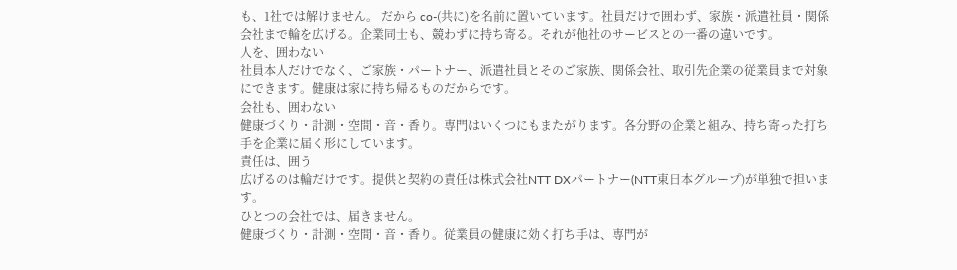も、1社では解けません。 だから co-(共に)を名前に置いています。社員だけで囲わず、家族・派遣社員・関係会社まで輪を広げる。企業同士も、競わずに持ち寄る。それが他社のサービスとの一番の違いです。
人を、囲わない
社員本人だけでなく、ご家族・パートナー、派遣社員とそのご家族、関係会社、取引先企業の従業員まで対象にできます。健康は家に持ち帰るものだからです。
会社も、囲わない
健康づくり・計測・空間・音・香り。専門はいくつにもまたがります。各分野の企業と組み、持ち寄った打ち手を企業に届く形にしています。
責任は、囲う
広げるのは輪だけです。提供と契約の責任は株式会社NTT DXパートナー(NTT東日本グループ)が単独で担います。
ひとつの会社では、届きません。
健康づくり・計測・空間・音・香り。従業員の健康に効く打ち手は、専門が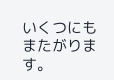いくつにもまたがります。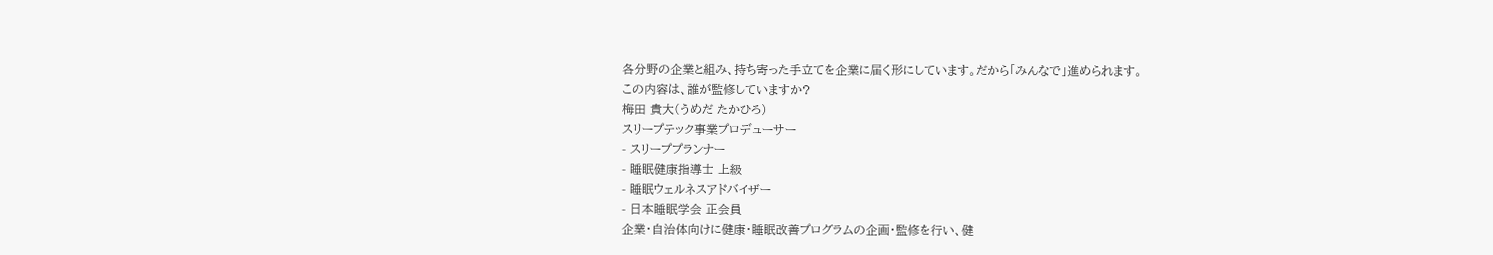各分野の企業と組み、持ち寄った手立てを企業に届く形にしています。だから「みんなで」進められます。
この内容は、誰が監修していますか?
梅田 貴大(うめだ たかひろ)
スリープテック事業プロデューサー
- スリーププランナー
- 睡眠健康指導士 上級
- 睡眠ウェルネスアドバイザー
- 日本睡眠学会 正会員
企業・自治体向けに健康・睡眠改善プログラムの企画・監修を行い、健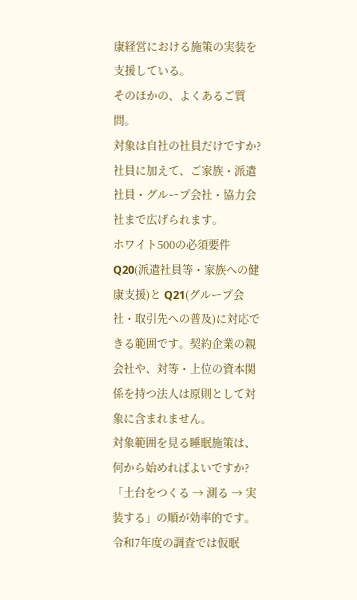康経営における施策の実装を支援している。
そのほかの、よくあるご質問。
対象は自社の社員だけですか?
社員に加えて、ご家族・派遣社員・グループ会社・協力会社まで広げられます。
ホワイト500の必須要件 Q20(派遣社員等・家族への健康支援)と Q21(グループ会社・取引先への普及)に対応できる範囲です。契約企業の親会社や、対等・上位の資本関係を持つ法人は原則として対象に含まれません。
対象範囲を見る睡眠施策は、何から始めればよいですか?
「土台をつくる → 測る → 実装する」の順が効率的です。
令和7年度の調査では仮眠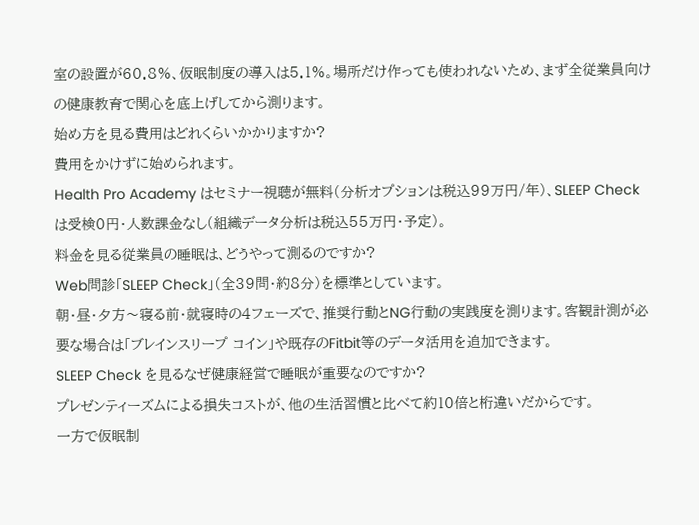室の設置が60.8%、仮眠制度の導入は5.1%。場所だけ作っても使われないため、まず全従業員向けの健康教育で関心を底上げしてから測ります。
始め方を見る費用はどれくらいかかりますか?
費用をかけずに始められます。
Health Pro Academy はセミナー視聴が無料(分析オプションは税込99万円/年)、SLEEP Check は受検0円・人数課金なし(組織データ分析は税込55万円・予定)。
料金を見る従業員の睡眠は、どうやって測るのですか?
Web問診「SLEEP Check」(全39問・約8分)を標準としています。
朝・昼・夕方〜寝る前・就寝時の4フェーズで、推奨行動とNG行動の実践度を測ります。客観計測が必要な場合は「ブレインスリープ コイン」や既存のFitbit等のデータ活用を追加できます。
SLEEP Check を見るなぜ健康経営で睡眠が重要なのですか?
プレゼンティーズムによる損失コストが、他の生活習慣と比べて約10倍と桁違いだからです。
一方で仮眠制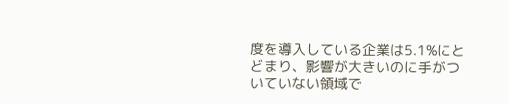度を導入している企業は5.1%にとどまり、影響が大きいのに手がついていない領域で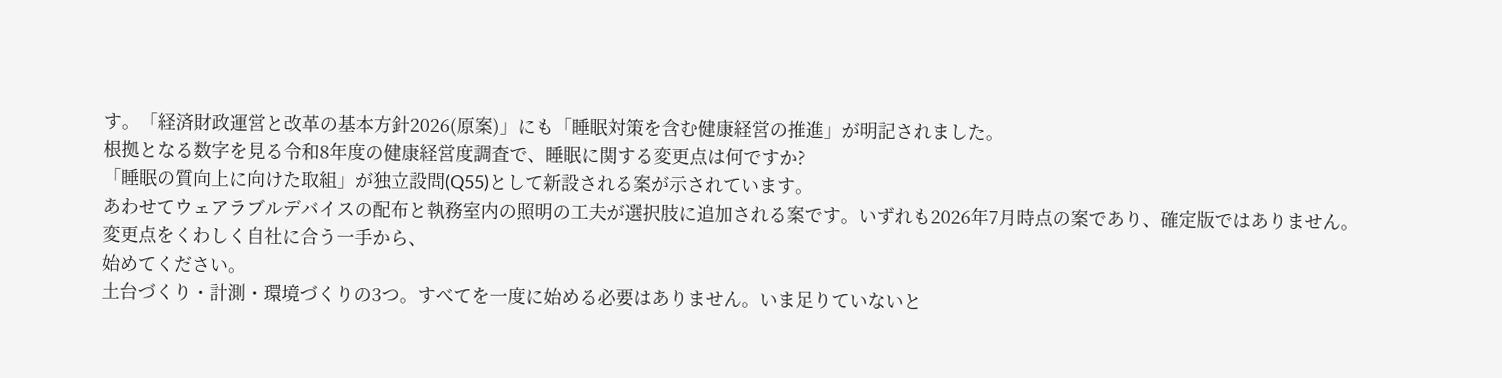す。「経済財政運営と改革の基本方針2026(原案)」にも「睡眠対策を含む健康経営の推進」が明記されました。
根拠となる数字を見る令和8年度の健康経営度調査で、睡眠に関する変更点は何ですか?
「睡眠の質向上に向けた取組」が独立設問(Q55)として新設される案が示されています。
あわせてウェアラブルデバイスの配布と執務室内の照明の工夫が選択肢に追加される案です。いずれも2026年7月時点の案であり、確定版ではありません。
変更点をくわしく自社に合う一手から、
始めてください。
土台づくり・計測・環境づくりの3つ。すべてを一度に始める必要はありません。いま足りていないと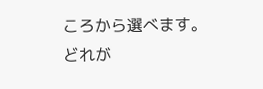ころから選べます。
どれが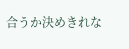合うか決めきれな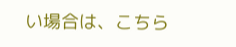い場合は、こちら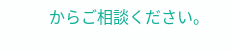からご相談ください。